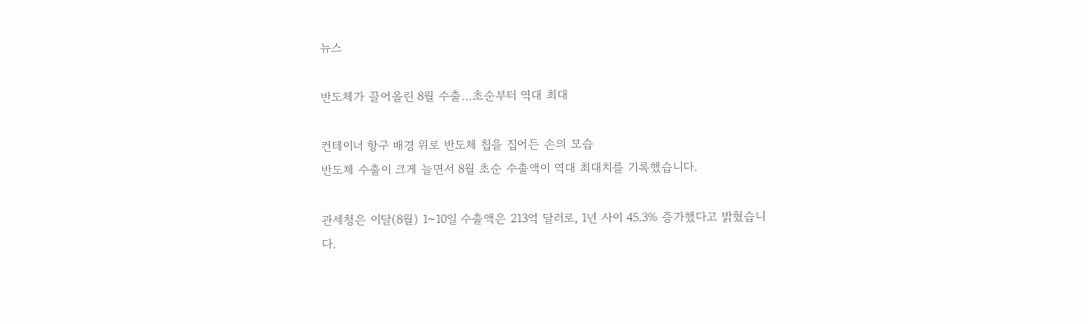뉴스

반도체가 끌어올린 8월 수출…초순부터 역대 최대

컨테이너 항구 배경 위로 반도체 칩을 집어든 손의 모습
반도체 수출이 크게 늘면서 8월 초순 수출액이 역대 최대치를 기록했습니다.

관세청은 이달(8월) 1~10일 수출액은 213억 달러로, 1년 사이 45.3% 증가했다고 밝혔습니다.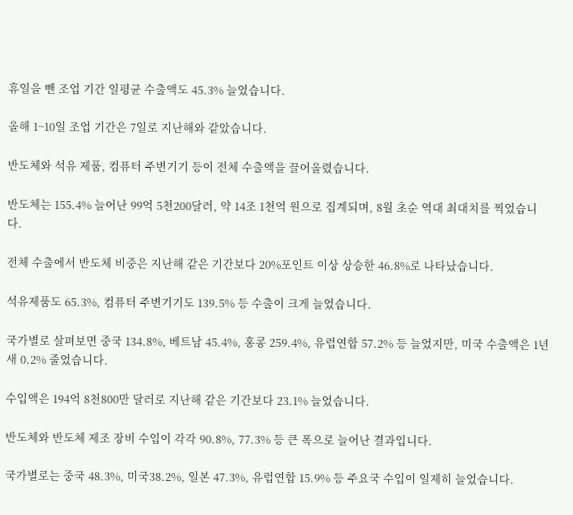휴일을 뺀 조업 기간 일평균 수출액도 45.3% 늘었습니다.

올해 1~10일 조업 기간은 7일로 지난해와 같았습니다.

반도체와 석유 제품, 컴퓨터 주변기기 등이 전체 수출액을 끌어올렸습니다.

반도체는 155.4% 늘어난 99억 5천200달러, 약 14조 1천억 원으로 집계되며, 8월 초순 역대 최대치를 찍었습니다.

전체 수출에서 반도체 비중은 지난해 같은 기간보다 20%포인트 이상 상승한 46.8%로 나타났습니다.

석유제품도 65.3%, 컴퓨터 주변기기도 139.5% 등 수출이 크게 늘었습니다.

국가별로 살펴보면 중국 134.8%, 베트남 45.4%, 홍콩 259.4%, 유럽연합 57.2% 등 늘었지만, 미국 수출액은 1년 새 0.2% 줄었습니다.

수입액은 194억 8천800만 달러로 지난해 같은 기간보다 23.1% 늘었습니다.

반도체와 반도체 제조 장비 수입이 각각 90.8%, 77.3% 등 큰 폭으로 늘어난 결과입니다.

국가별로는 중국 48.3%, 미국38.2%, 일본 47.3%, 유럽연합 15.9% 등 주요국 수입이 일제히 늘었습니다.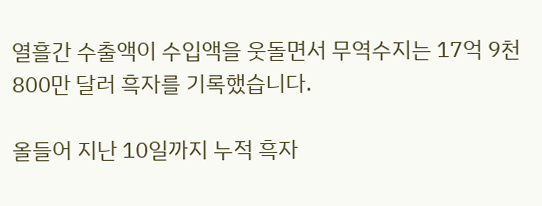열흘간 수출액이 수입액을 웃돌면서 무역수지는 17억 9천800만 달러 흑자를 기록했습니다.

올들어 지난 10일까지 누적 흑자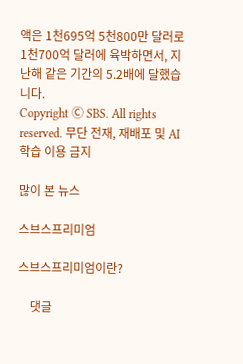액은 1천695억 5천800만 달러로 1천700억 달러에 육박하면서, 지난해 같은 기간의 5.2배에 달했습니다.
Copyright Ⓒ SBS. All rights reserved. 무단 전재, 재배포 및 AI학습 이용 금지

많이 본 뉴스

스브스프리미엄

스브스프리미엄이란?

    댓글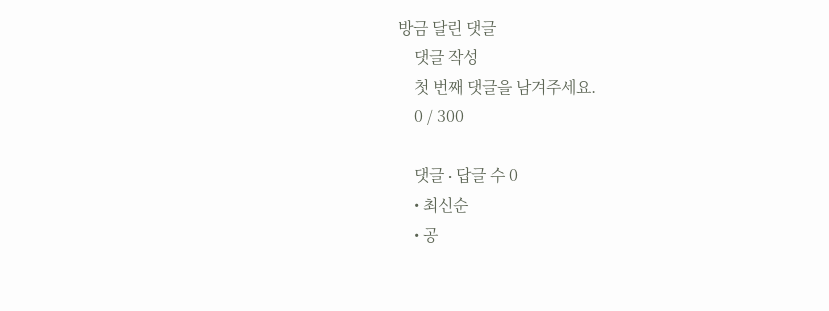방금 달린 댓글
    댓글 작성
    첫 번째 댓글을 남겨주세요.
    0 / 300

    댓글 ∙ 답글 수 0
    • 최신순
    • 공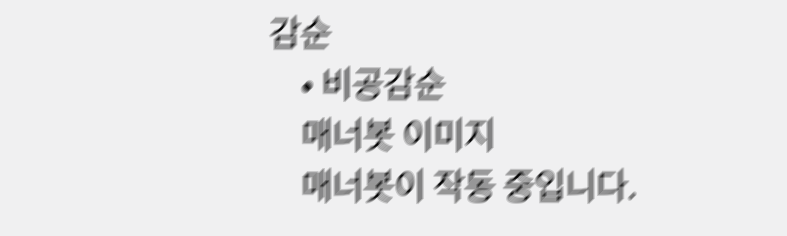감순
    • 비공감순
    매너봇 이미지
    매너봇이 작동 중입니다.